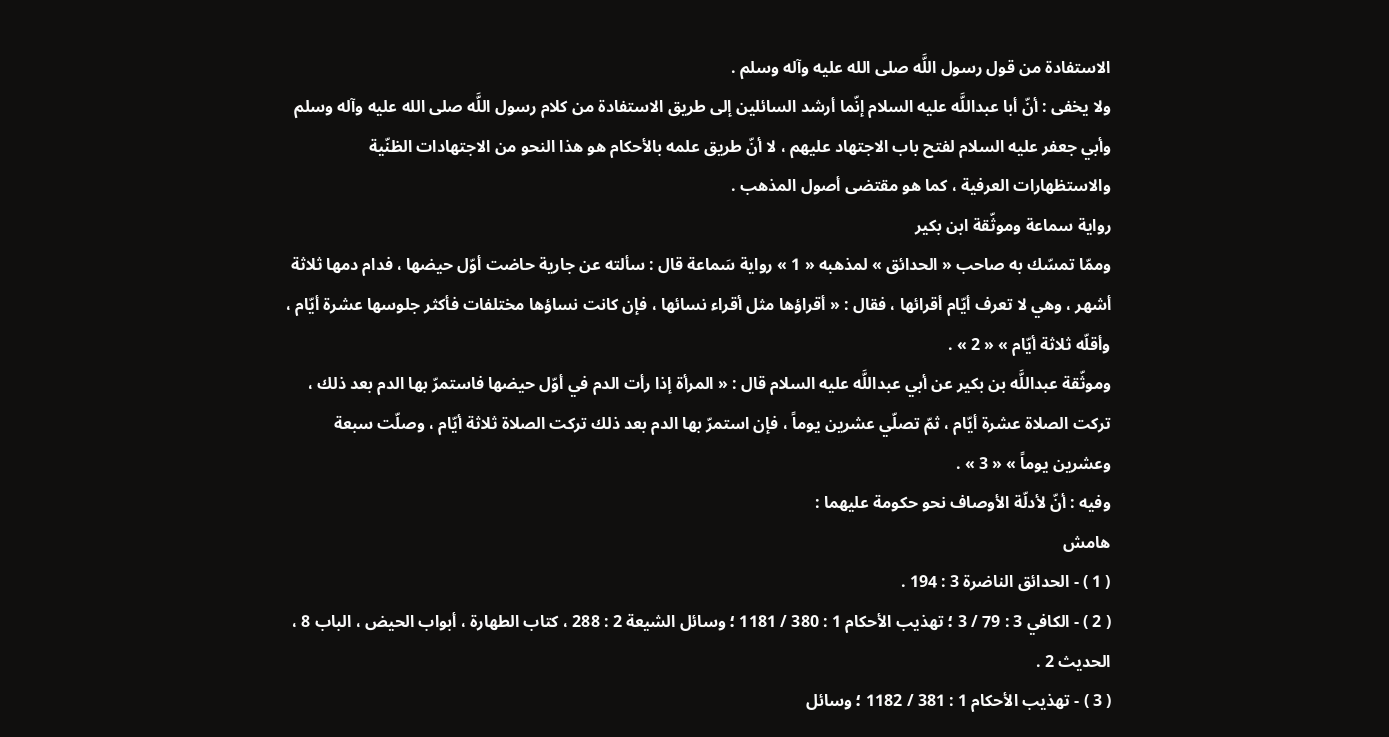الاستفادة من قول رسول اللَّه صلى الله عليه وآله وسلم .
ولا يخفى : أنّ أبا عبداللَّه عليه السلام إنّما أرشد السائلين إلى طريق الاستفادة من كلام رسول اللَّه صلى الله عليه وآله وسلم وأبي جعفر عليه السلام لفتح باب الاجتهاد عليهم ، لا أنّ طريق علمه بالأحكام هو هذا النحو من الاجتهادات الظنّية والاستظهارات العرفية ، كما هو مقتضى أصول المذهب .
رواية سماعة وموثّقة ابن بكير
وممّا تمسّك به صاحب « الحدائق » لمذهبه « 1 » رواية سَماعة قال : سألته عن جارية حاضت أوّل حيضها ، فدام دمها ثلاثة أشهر ، وهي لا تعرف أيّام أقرائها ، فقال : « أقراؤها مثل أقراء نسائها ، فإن كانت نساؤها مختلفات فأكثر جلوسها عشرة أيّام ، وأقلّه ثلاثة أيّام » « 2 » .
وموثّقة عبداللَّه بن بكير عن أبي عبداللَّه عليه السلام قال : « المرأة إذا رأت الدم في أوّل حيضها فاستمرّ بها الدم بعد ذلك ، تركت الصلاة عشرة أيّام ، ثمّ تصلّي عشرين يوماً ، فإن استمرّ بها الدم بعد ذلك تركت الصلاة ثلاثة أيّام ، وصلّت سبعة وعشرين يوماً » « 3 » .
وفيه : أنّ لأدلّة الأوصاف نحو حكومة عليهما :
هامش
( 1 ) - الحدائق الناضرة 3 : 194 .
( 2 ) - الكافي 3 : 79 / 3 ؛ تهذيب الأحكام 1 : 380 / 1181 ؛ وسائل الشيعة 2 : 288 ، كتاب الطهارة ، أبواب الحيض ، الباب 8 ، الحديث 2 .
( 3 ) - تهذيب الأحكام 1 : 381 / 1182 ؛ وسائل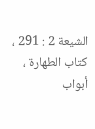الشيعة 2 : 291 ، كتاب الطهارة ، أبواب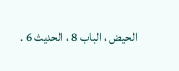الحيض ، الباب 8 ، الحديث 6 .